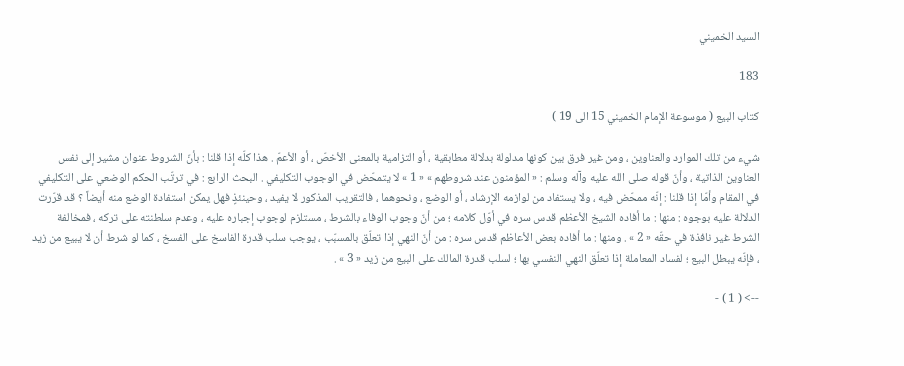السيد الخميني

183

كتاب البيع ( موسوعة الإمام الخميني 15 الى 19 )

شيء من تلك الموارد والعناوين ، ومن غير فرق بين كونها مدلولة بدلالة مطابقية ، أو التزامية بالمعنى الأخصّ ، أو الأعمّ . هذا كلّه إذا قلنا : بأنّ الشروط عنوان مشير إلى نفس العناوين الذاتية ، وأنّ قوله صلى الله عليه وآله وسلم : « المؤمنون عند شروطهم » « 1 » لا يتمحّض في الوجوب التكليفي . البحث الرابع : في ترتّب الحكم الوضعي على التكليفي في المقام وأمّا إذا قلنا : إنّه ممحّض فيه ، ولا يستفاد من لوازمه الإرشاد ، أو الوضع ، ونحوهما ، فالتقريب المذكور لا يفيد ، وحينئذٍ فهل يمكن استفادة الوضع منه أيضاً ؟ قد قرّرت الدلالة عليه بوجوه : منها : ما أفاده الشيخ الأعظم قدس سره في أوّل كلامه ؛ من أنّ وجوب الوفاء بالشرط ، مستلزم لوجوب إجباره عليه ، وعدم سلطنته على تركه ، فمخالفة الشرط غير نافذة في حقّه « 2 » . ومنها : ما أفاده بعض الأعاظم قدس سره : من أنّ النهي إذا تعلّق بالمسبّب ، يوجب سلب قدرة الفاسخ على الفسخ ، كما لو شرط أن لا يبيع من زيد ، فإنّه يبطل البيع ؛ لفساد المعاملة إذا تعلّق النهي النفسي بها ؛ لسلب قدرة المالك على البيع من زيد « 3 » .

--> ( 1 ) -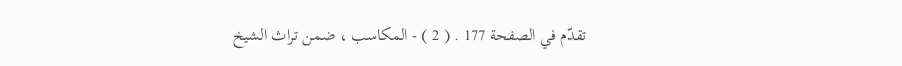تقدّم في الصفحة 177 . ( 2 ) - المكاسب ، ضمن تراث الشيخ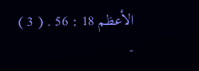الأعظم 18 : 56 . ( 3 ) -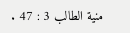منية الطالب 3 : 47 .